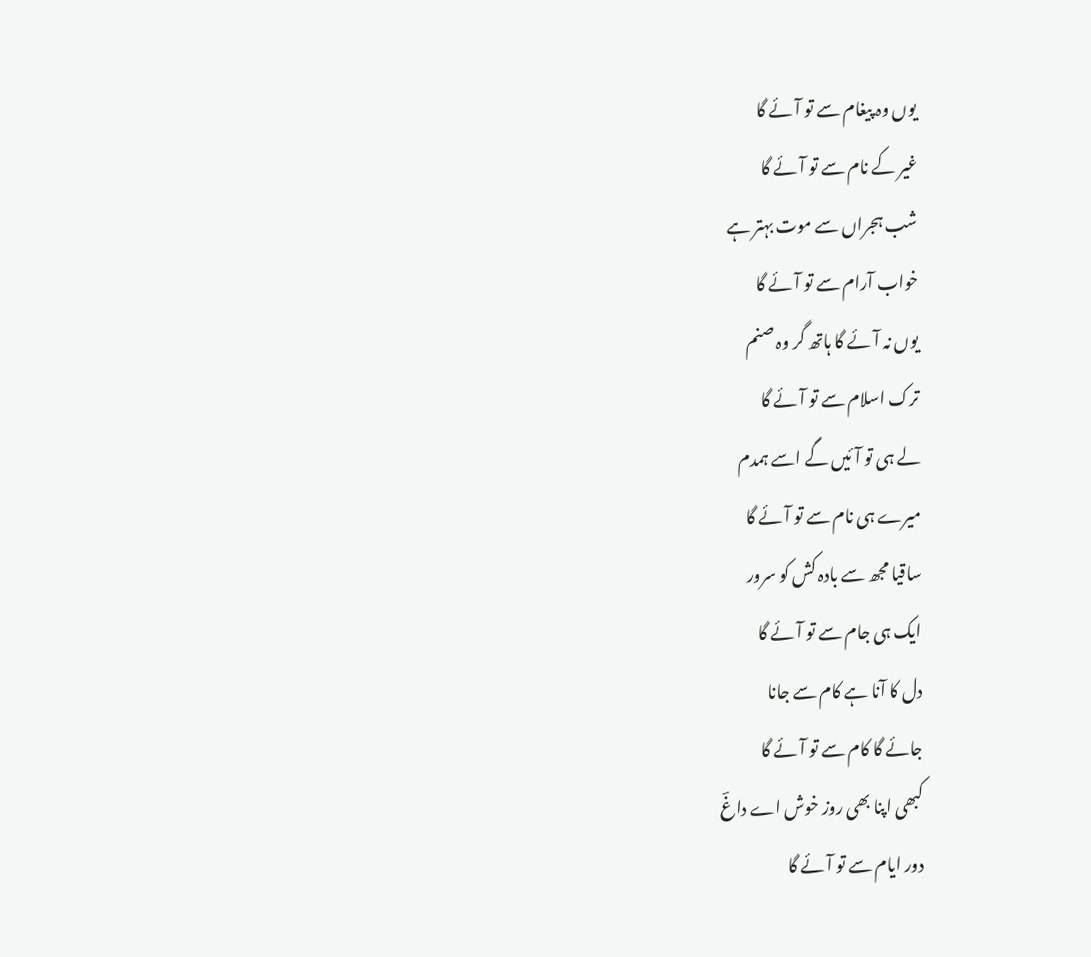یوں وہ پیغام سے تو آئے گا
غیر کے نام سے تو آئے گا
شب ہجراں سے موت بہتر ہے
خواب آرام سے تو آئے گا
یوں نہ آئے گا ہاتھ گر وہ صنم
ترک اسلام سے تو آئے گا
لے ہی تو آئیں گے اسے ہمدم
میرے ہی نام سے تو آئے گا
ساقیا مجھ سے بادہ کش کو سرور
ایک ہی جام سے تو آئے گا
دل کا آنا ہے کام سے جانا
جائے گا کام سے تو آئے گا
کبھی اپنا بھی روز خوش اے داغؔ
دور ایام سے تو آئے گا